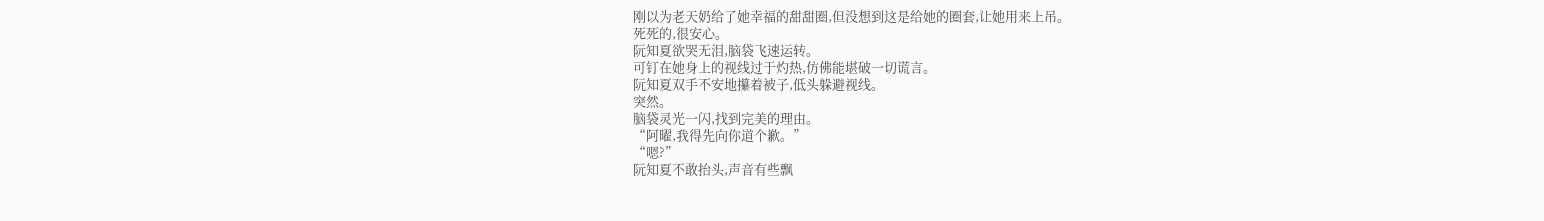刚以为老天奶给了她幸福的甜甜圈,但没想到这是给她的圈套,让她用来上吊。
死死的,很安心。
阮知夏欲哭无泪,脑袋飞速运转。
可钉在她身上的视线过于灼热,仿佛能堪破一切谎言。
阮知夏双手不安地攥着被子,低头躲避视线。
突然。
脑袋灵光一闪,找到完美的理由。
“阿曜,我得先向你道个歉。”
“嗯?”
阮知夏不敢抬头,声音有些飘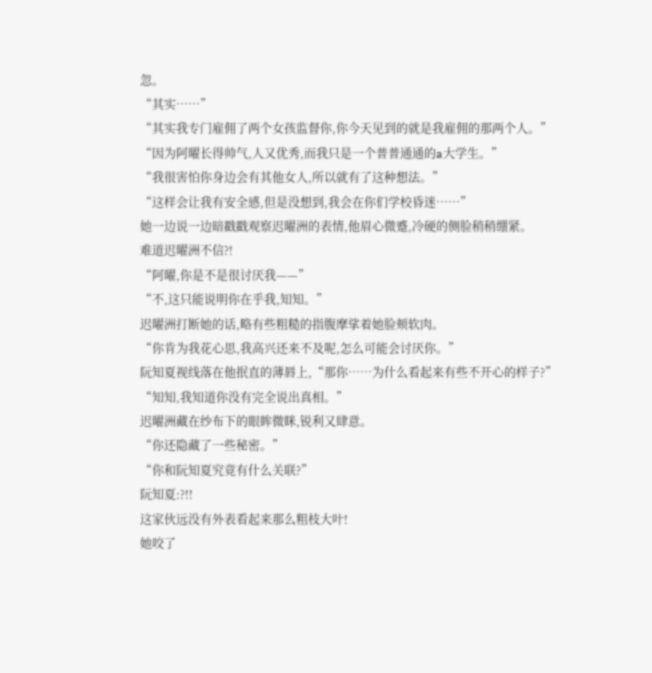忽。
“其实……”
“其实我专门雇佣了两个女孩监督你,你今天见到的就是我雇佣的那两个人。”
“因为阿曜长得帅气,人又优秀,而我只是一个普普通通的a大学生。”
“我很害怕你身边会有其他女人,所以就有了这种想法。”
“这样会让我有安全感,但是没想到,我会在你们学校昏迷……”
她一边说一边暗戳戳观察迟曜洲的表情,他眉心微蹙,冷硬的侧脸稍稍绷紧。
难道迟曜洲不信?!
“阿曜,你是不是很讨厌我——”
“不,这只能说明你在乎我,知知。”
迟曜洲打断她的话,略有些粗糙的指腹摩挲着她脸颊软肉。
“你肯为我花心思,我高兴还来不及呢,怎么可能会讨厌你。”
阮知夏视线落在他抿直的薄唇上,“那你……为什么看起来有些不开心的样子?”
“知知,我知道你没有完全说出真相。”
迟曜洲藏在纱布下的眼眸微眯,锐利又肆意。
“你还隐藏了一些秘密。”
“你和阮知夏究竟有什么关联?”
阮知夏:?!!
这家伙远没有外表看起来那么粗枝大叶!
她咬了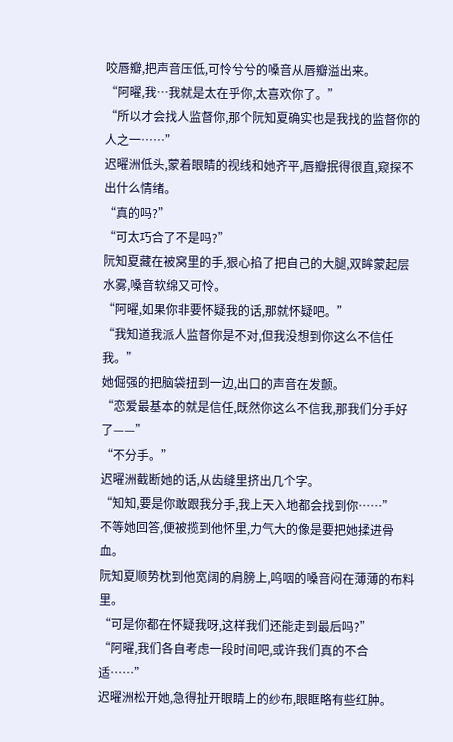咬唇瓣,把声音压低,可怜兮兮的嗓音从唇瓣溢出来。
“阿曜,我…我就是太在乎你,太喜欢你了。”
“所以才会找人监督你,那个阮知夏确实也是我找的监督你的人之一……”
迟曜洲低头,蒙着眼睛的视线和她齐平,唇瓣抿得很直,窥探不出什么情绪。
“真的吗?”
“可太巧合了不是吗?”
阮知夏藏在被窝里的手,狠心掐了把自己的大腿,双眸蒙起层水雾,嗓音软绵又可怜。
“阿曜,如果你非要怀疑我的话,那就怀疑吧。”
“我知道我派人监督你是不对,但我没想到你这么不信任我。”
她倔强的把脑袋扭到一边,出口的声音在发颤。
“恋爱最基本的就是信任,既然你这么不信我,那我们分手好了——”
“不分手。”
迟曜洲截断她的话,从齿缝里挤出几个字。
“知知,要是你敢跟我分手,我上天入地都会找到你……”
不等她回答,便被揽到他怀里,力气大的像是要把她揉进骨血。
阮知夏顺势枕到他宽阔的肩膀上,呜咽的嗓音闷在薄薄的布料里。
“可是你都在怀疑我呀,这样我们还能走到最后吗?”
“阿曜,我们各自考虑一段时间吧,或许我们真的不合适……”
迟曜洲松开她,急得扯开眼睛上的纱布,眼眶略有些红肿。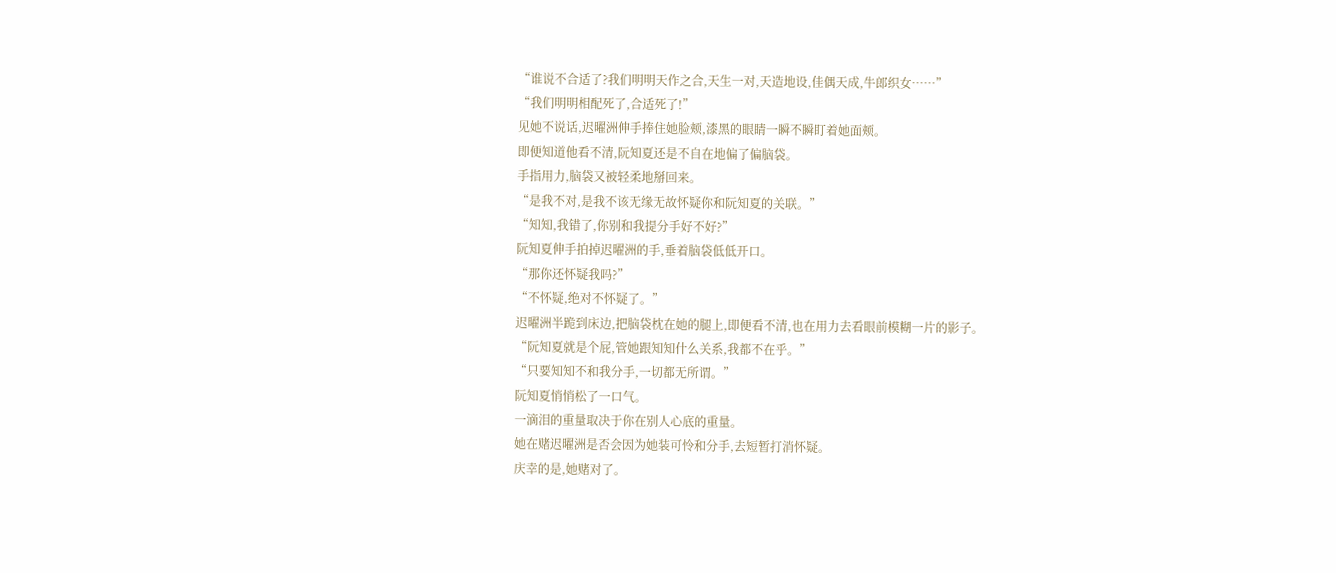“谁说不合适了?我们明明天作之合,天生一对,天造地设,佳偶天成,牛郎织女……”
“我们明明相配死了,合适死了!”
见她不说话,迟曜洲伸手捧住她脸颊,漆黑的眼睛一瞬不瞬盯着她面颊。
即便知道他看不清,阮知夏还是不自在地偏了偏脑袋。
手指用力,脑袋又被轻柔地掰回来。
“是我不对,是我不该无缘无故怀疑你和阮知夏的关联。”
“知知,我错了,你别和我提分手好不好?”
阮知夏伸手拍掉迟曜洲的手,垂着脑袋低低开口。
“那你还怀疑我吗?”
“不怀疑,绝对不怀疑了。”
迟曜洲半跪到床边,把脑袋枕在她的腿上,即便看不清,也在用力去看眼前模糊一片的影子。
“阮知夏就是个屁,管她跟知知什么关系,我都不在乎。”
“只要知知不和我分手,一切都无所谓。”
阮知夏悄悄松了一口气。
一滴泪的重量取决于你在别人心底的重量。
她在赌迟曜洲是否会因为她装可怜和分手,去短暂打消怀疑。
庆幸的是,她赌对了。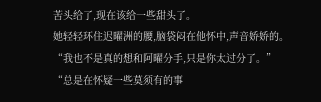苦头给了,现在该给一些甜头了。
她轻轻环住迟曜洲的腰,脑袋闷在他怀中,声音娇娇的。
“我也不是真的想和阿曜分手,只是你太过分了。”
“总是在怀疑一些莫须有的事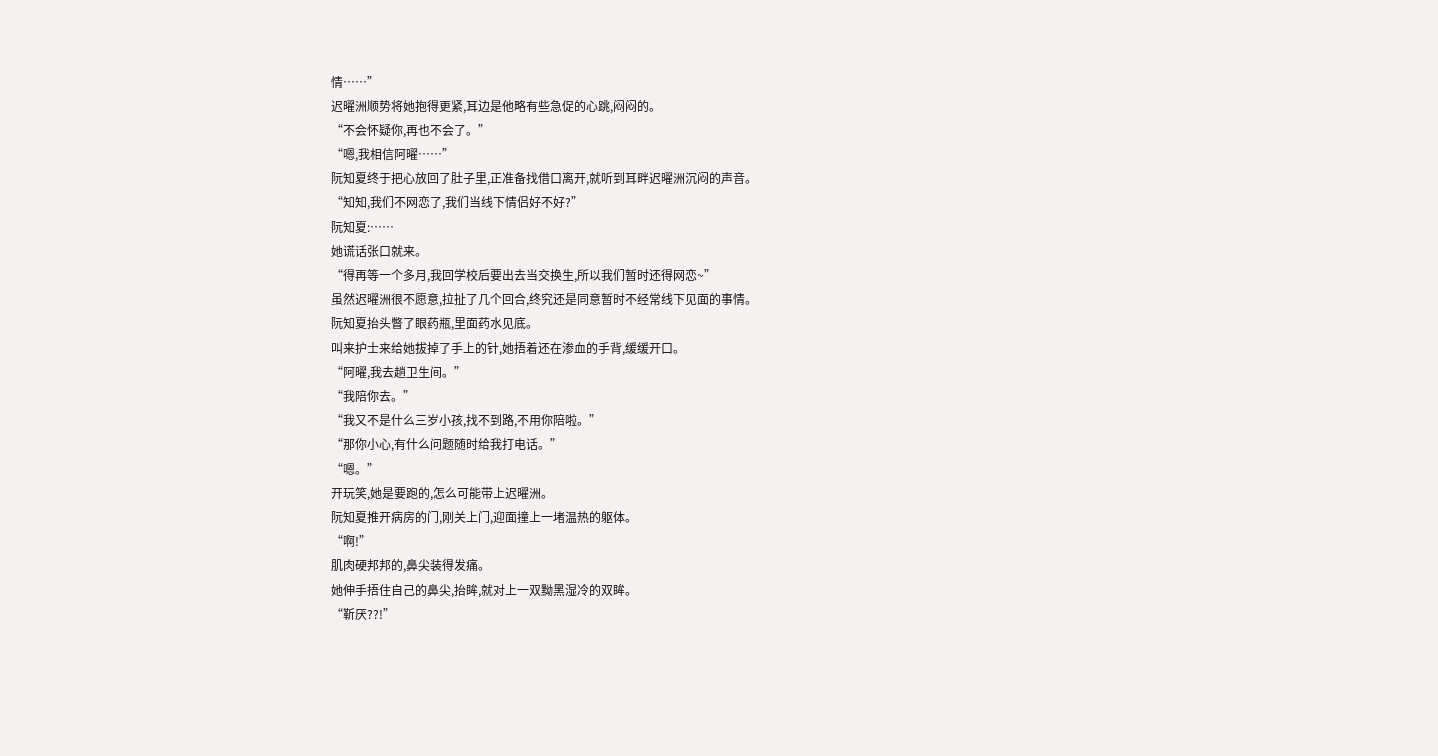情……”
迟曜洲顺势将她抱得更紧,耳边是他略有些急促的心跳,闷闷的。
“不会怀疑你,再也不会了。”
“嗯,我相信阿曜……”
阮知夏终于把心放回了肚子里,正准备找借口离开,就听到耳畔迟曜洲沉闷的声音。
“知知,我们不网恋了,我们当线下情侣好不好?”
阮知夏:……
她谎话张口就来。
“得再等一个多月,我回学校后要出去当交换生,所以我们暂时还得网恋~”
虽然迟曜洲很不愿意,拉扯了几个回合,终究还是同意暂时不经常线下见面的事情。
阮知夏抬头瞥了眼药瓶,里面药水见底。
叫来护士来给她拔掉了手上的针,她捂着还在渗血的手背,缓缓开口。
“阿曜,我去趟卫生间。”
“我陪你去。”
“我又不是什么三岁小孩,找不到路,不用你陪啦。”
“那你小心,有什么问题随时给我打电话。”
“嗯。”
开玩笑,她是要跑的,怎么可能带上迟曜洲。
阮知夏推开病房的门,刚关上门,迎面撞上一堵温热的躯体。
“啊!”
肌肉硬邦邦的,鼻尖装得发痛。
她伸手捂住自己的鼻尖,抬眸,就对上一双黝黑湿冷的双眸。
“靳厌??!”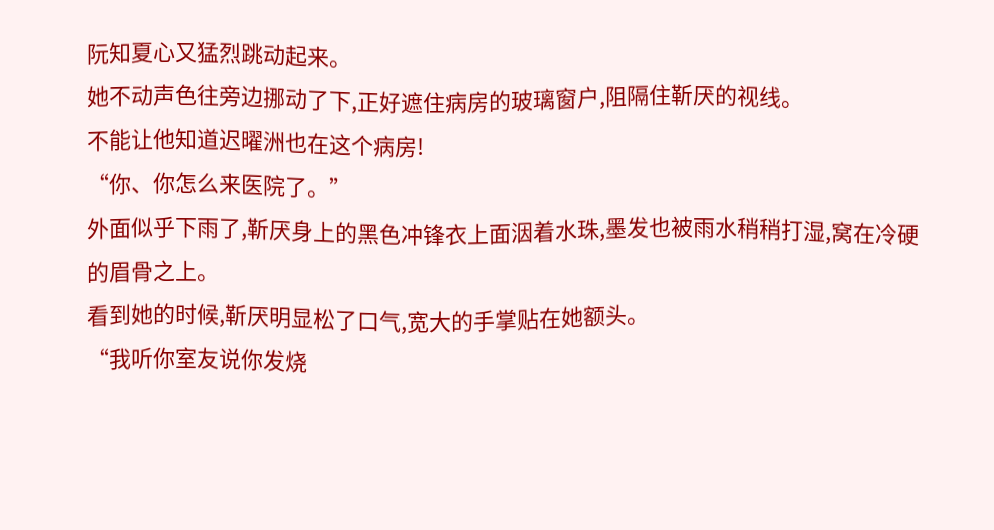阮知夏心又猛烈跳动起来。
她不动声色往旁边挪动了下,正好遮住病房的玻璃窗户,阻隔住靳厌的视线。
不能让他知道迟曜洲也在这个病房!
“你、你怎么来医院了。”
外面似乎下雨了,靳厌身上的黑色冲锋衣上面洇着水珠,墨发也被雨水稍稍打湿,窝在冷硬的眉骨之上。
看到她的时候,靳厌明显松了口气,宽大的手掌贴在她额头。
“我听你室友说你发烧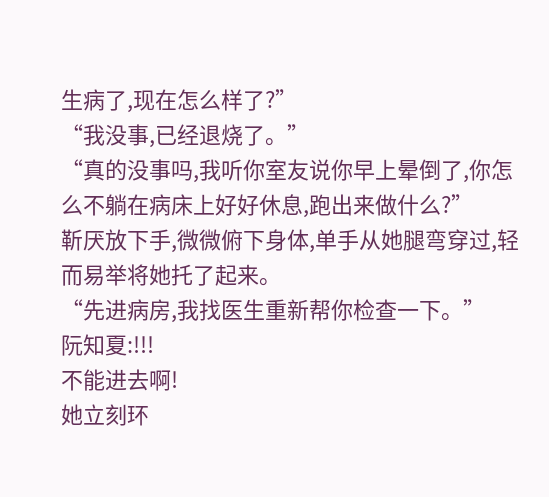生病了,现在怎么样了?”
“我没事,已经退烧了。”
“真的没事吗,我听你室友说你早上晕倒了,你怎么不躺在病床上好好休息,跑出来做什么?”
靳厌放下手,微微俯下身体,单手从她腿弯穿过,轻而易举将她托了起来。
“先进病房,我找医生重新帮你检查一下。”
阮知夏:!!!
不能进去啊!
她立刻环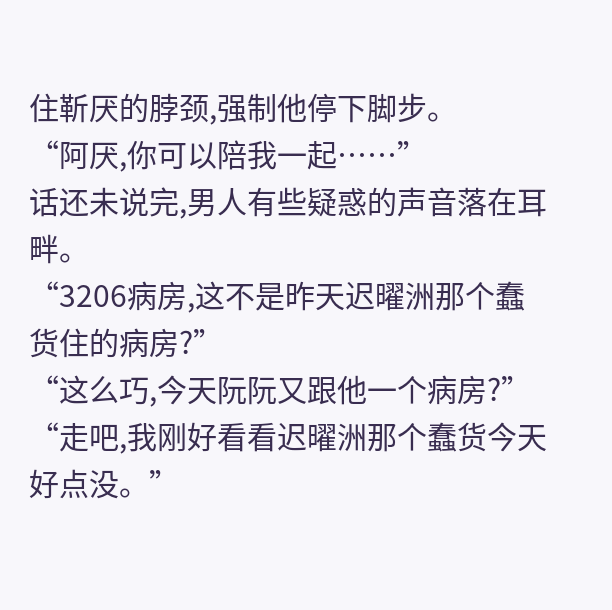住靳厌的脖颈,强制他停下脚步。
“阿厌,你可以陪我一起……”
话还未说完,男人有些疑惑的声音落在耳畔。
“3206病房,这不是昨天迟曜洲那个蠢货住的病房?”
“这么巧,今天阮阮又跟他一个病房?”
“走吧,我刚好看看迟曜洲那个蠢货今天好点没。”